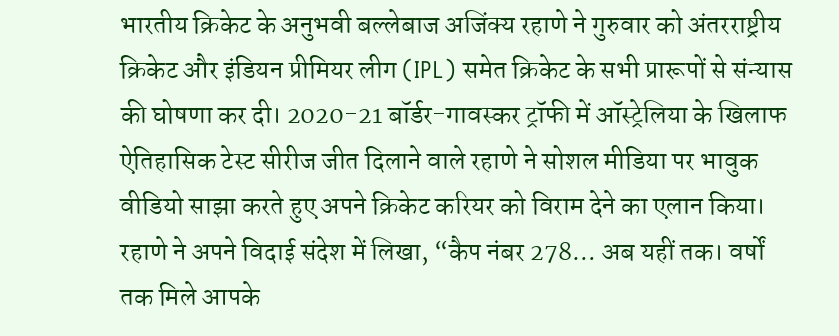भारतीय क्रिकेट के अनुभवी बल्लेबाज अजिंक्य रहाणे ने गुरुवार को अंतरराष्ट्रीय क्रिकेट और इंडियन प्रीमियर लीग (IPL) समेत क्रिकेट के सभी प्रारूपों से संन्यास की घोषणा कर दी। 2020-21 बॉर्डर-गावस्कर ट्रॉफी में ऑस्ट्रेलिया के खिलाफ ऐतिहासिक टेस्ट सीरीज जीत दिलाने वाले रहाणे ने सोशल मीडिया पर भावुक वीडियो साझा करते हुए अपने क्रिकेट करियर को विराम देने का एलान किया।
रहाणे ने अपने विदाई संदेश में लिखा, “कैप नंबर 278… अब यहीं तक। वर्षों तक मिले आपके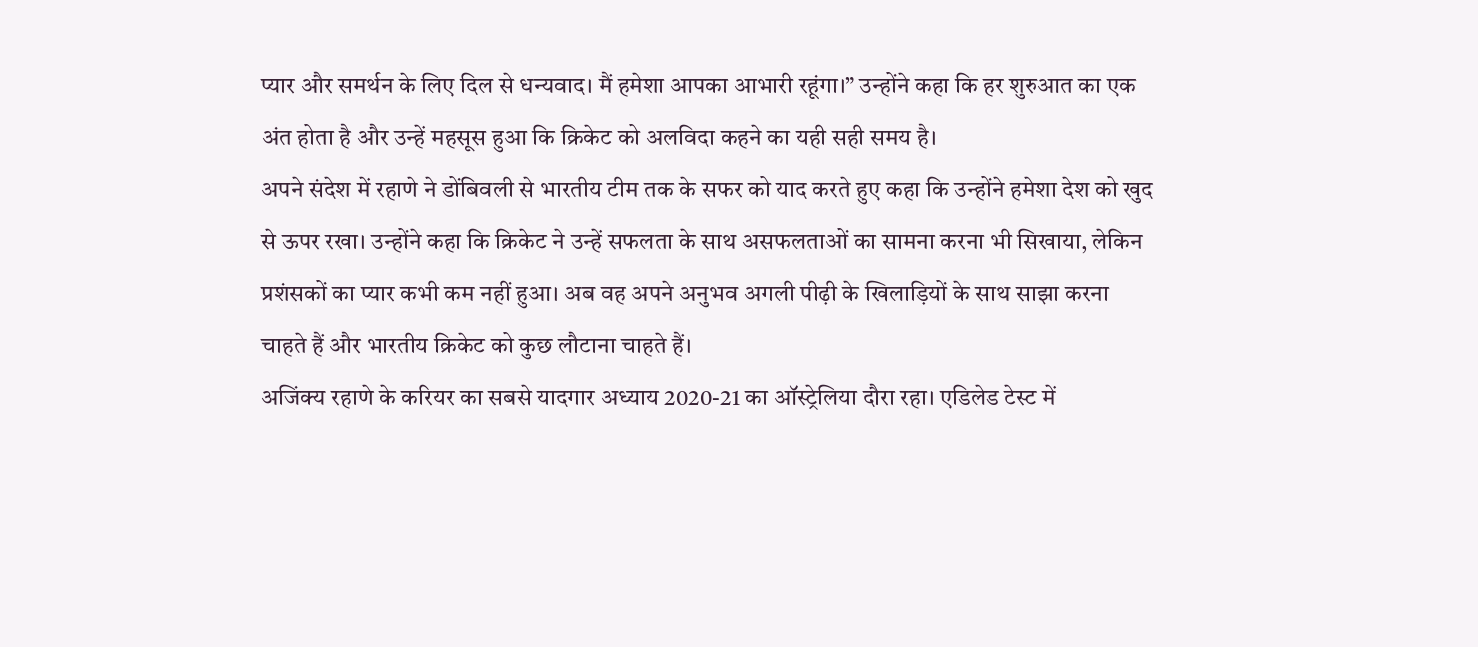प्यार और समर्थन के लिए दिल से धन्यवाद। मैं हमेशा आपका आभारी रहूंगा।” उन्होंने कहा कि हर शुरुआत का एक अंत होता है और उन्हें महसूस हुआ कि क्रिकेट को अलविदा कहने का यही सही समय है।
अपने संदेश में रहाणे ने डोंबिवली से भारतीय टीम तक के सफर को याद करते हुए कहा कि उन्होंने हमेशा देश को खुद से ऊपर रखा। उन्होंने कहा कि क्रिकेट ने उन्हें सफलता के साथ असफलताओं का सामना करना भी सिखाया, लेकिन प्रशंसकों का प्यार कभी कम नहीं हुआ। अब वह अपने अनुभव अगली पीढ़ी के खिलाड़ियों के साथ साझा करना चाहते हैं और भारतीय क्रिकेट को कुछ लौटाना चाहते हैं।
अजिंक्य रहाणे के करियर का सबसे यादगार अध्याय 2020-21 का ऑस्ट्रेलिया दौरा रहा। एडिलेड टेस्ट में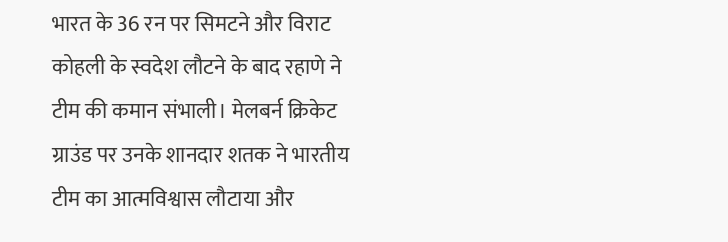भारत के 36 रन पर सिमटने और विराट कोहली के स्वदेश लौटने के बाद रहाणे ने टीम की कमान संभाली। मेलबर्न क्रिकेट ग्राउंड पर उनके शानदार शतक ने भारतीय टीम का आत्मविश्वास लौटाया और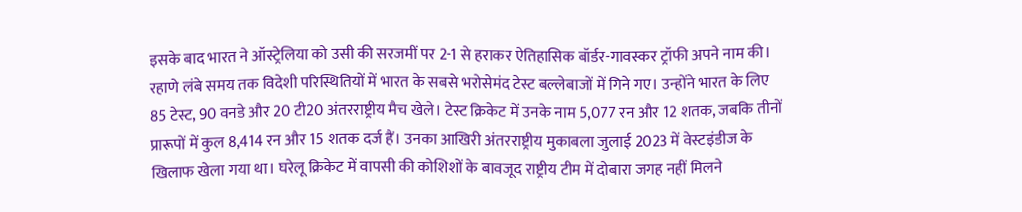इसके बाद भारत ने ऑस्ट्रेलिया को उसी की सरजमीं पर 2-1 से हराकर ऐतिहासिक बॉर्डर-गावस्कर ट्रॉफी अपने नाम की।
रहाणे लंबे समय तक विदेशी परिस्थितियों में भारत के सबसे भरोसेमंद टेस्ट बल्लेबाजों में गिने गए। उन्होंने भारत के लिए 85 टेस्ट, 90 वनडे और 20 टी20 अंतरराष्ट्रीय मैच खेले। टेस्ट क्रिकेट में उनके नाम 5,077 रन और 12 शतक, जबकि तीनों प्रारूपों में कुल 8,414 रन और 15 शतक दर्ज हैं। उनका आखिरी अंतरराष्ट्रीय मुकाबला जुलाई 2023 में वेस्टइंडीज के खिलाफ खेला गया था। घरेलू क्रिकेट में वापसी की कोशिशों के बावजूद राष्ट्रीय टीम में दोबारा जगह नहीं मिलने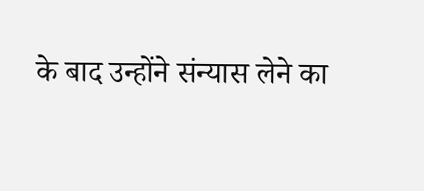के बाद उन्होंने संन्यास लेने का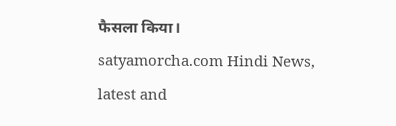फैसला किया।
satyamorcha.com Hindi News, latest and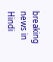breaking news in Hindi